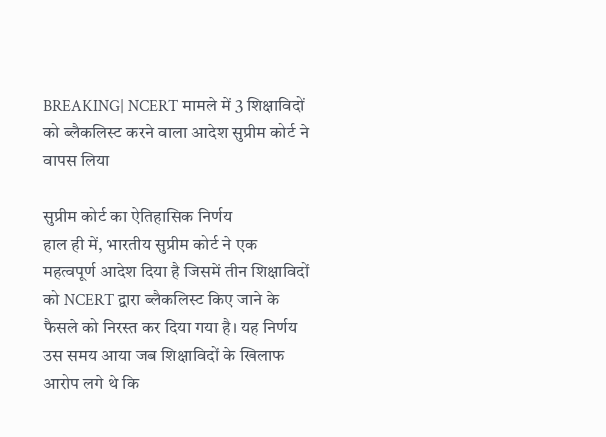BREAKING| NCERT मामले में 3 शिक्षाविदों को ब्लैकलिस्ट करने वाला आदेश सुप्रीम कोर्ट ने वापस लिया

सुप्रीम कोर्ट का ऐतिहासिक निर्णय
हाल ही में, भारतीय सुप्रीम कोर्ट ने एक महत्वपूर्ण आदेश दिया है जिसमें तीन शिक्षाविदों को NCERT द्वारा ब्लैकलिस्ट किए जाने के फैसले को निरस्त कर दिया गया है। यह निर्णय उस समय आया जब शिक्षाविदों के खिलाफ आरोप लगे थे कि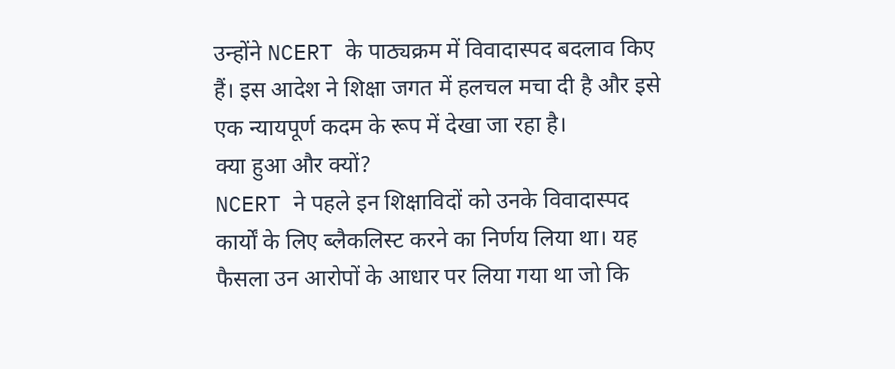उन्होंने NCERT के पाठ्यक्रम में विवादास्पद बदलाव किए हैं। इस आदेश ने शिक्षा जगत में हलचल मचा दी है और इसे एक न्यायपूर्ण कदम के रूप में देखा जा रहा है।
क्या हुआ और क्यों?
NCERT ने पहले इन शिक्षाविदों को उनके विवादास्पद कार्यों के लिए ब्लैकलिस्ट करने का निर्णय लिया था। यह फैसला उन आरोपों के आधार पर लिया गया था जो कि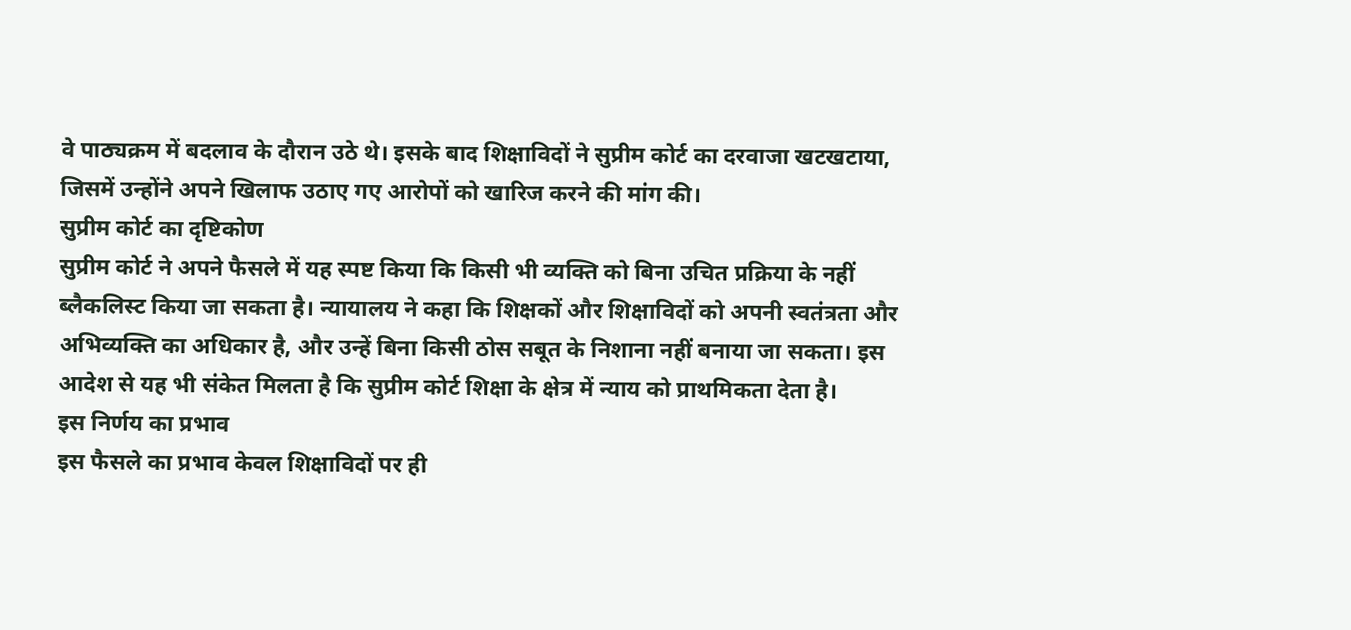वे पाठ्यक्रम में बदलाव के दौरान उठे थे। इसके बाद शिक्षाविदों ने सुप्रीम कोर्ट का दरवाजा खटखटाया, जिसमें उन्होंने अपने खिलाफ उठाए गए आरोपों को खारिज करने की मांग की।
सुप्रीम कोर्ट का दृष्टिकोण
सुप्रीम कोर्ट ने अपने फैसले में यह स्पष्ट किया कि किसी भी व्यक्ति को बिना उचित प्रक्रिया के नहीं ब्लैकलिस्ट किया जा सकता है। न्यायालय ने कहा कि शिक्षकों और शिक्षाविदों को अपनी स्वतंत्रता और अभिव्यक्ति का अधिकार है, और उन्हें बिना किसी ठोस सबूत के निशाना नहीं बनाया जा सकता। इस आदेश से यह भी संकेत मिलता है कि सुप्रीम कोर्ट शिक्षा के क्षेत्र में न्याय को प्राथमिकता देता है।
इस निर्णय का प्रभाव
इस फैसले का प्रभाव केवल शिक्षाविदों पर ही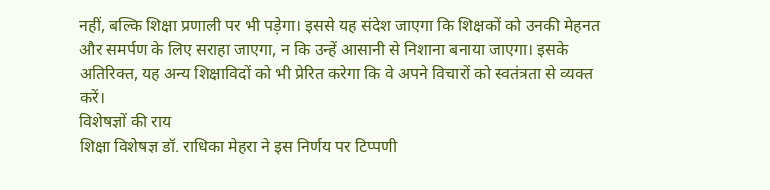नहीं, बल्कि शिक्षा प्रणाली पर भी पड़ेगा। इससे यह संदेश जाएगा कि शिक्षकों को उनकी मेहनत और समर्पण के लिए सराहा जाएगा, न कि उन्हें आसानी से निशाना बनाया जाएगा। इसके अतिरिक्त, यह अन्य शिक्षाविदों को भी प्रेरित करेगा कि वे अपने विचारों को स्वतंत्रता से व्यक्त करें।
विशेषज्ञों की राय
शिक्षा विशेषज्ञ डॉ. राधिका मेहरा ने इस निर्णय पर टिप्पणी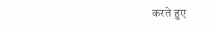करते हुए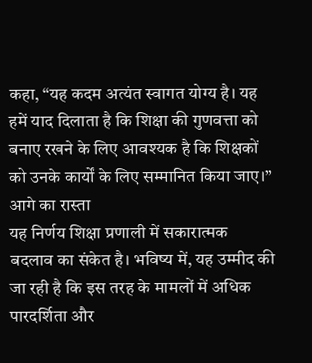कहा, “यह कदम अत्यंत स्वागत योग्य है। यह हमें याद दिलाता है कि शिक्षा की गुणवत्ता को बनाए रखने के लिए आवश्यक है कि शिक्षकों को उनके कार्यों के लिए सम्मानित किया जाए।”
आगे का रास्ता
यह निर्णय शिक्षा प्रणाली में सकारात्मक बदलाव का संकेत है। भविष्य में, यह उम्मीद की जा रही है कि इस तरह के मामलों में अधिक पारदर्शिता और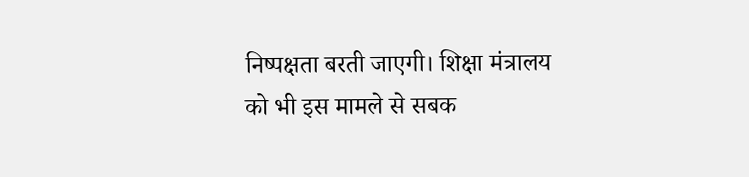निष्पक्षता बरती जाएगी। शिक्षा मंत्रालय को भी इस मामले से सबक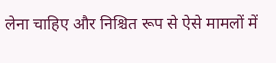लेना चाहिए और निश्चित रूप से ऐसे मामलों में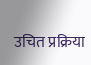उचित प्रक्रिया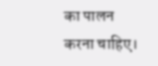का पालन करना चाहिए।